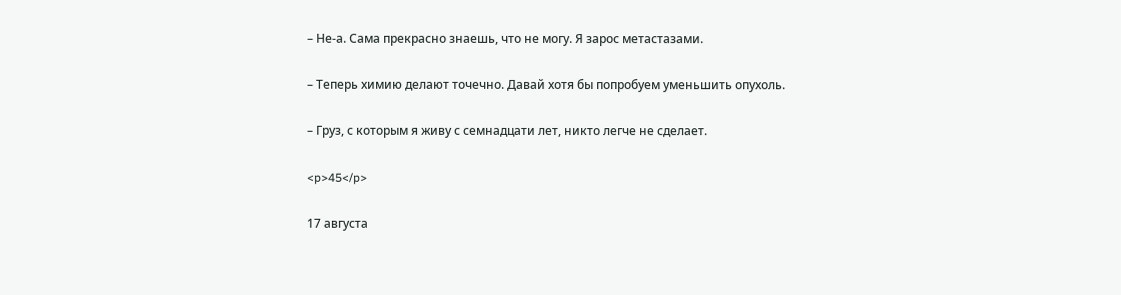– Не-а. Сама прекрасно знаешь, что не могу. Я зарос метастазами.

– Теперь химию делают точечно. Давай хотя бы попробуем уменьшить опухоль.

– Груз, с которым я живу с семнадцати лет, никто легче не сделает.

<p>45</p>

17 августа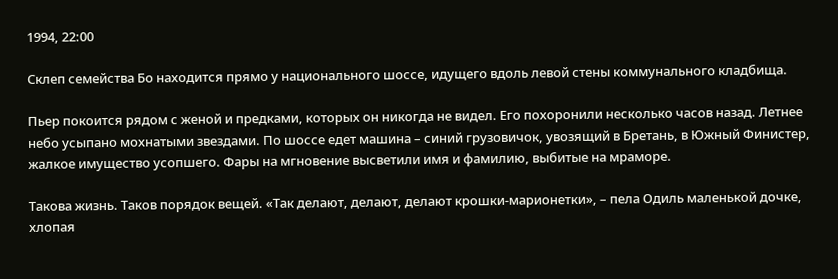1994, 22:00

Склеп семейства Бо находится прямо у национального шоссе, идущего вдоль левой стены коммунального кладбища.

Пьер покоится рядом с женой и предками, которых он никогда не видел. Его похоронили несколько часов назад. Летнее небо усыпано мохнатыми звездами. По шоссе едет машина – синий грузовичок, увозящий в Бретань, в Южный Финистер, жалкое имущество усопшего. Фары на мгновение высветили имя и фамилию, выбитые на мраморе.

Такова жизнь. Таков порядок вещей. «Так делают, делают, делают крошки-марионетки», – пела Одиль маленькой дочке, хлопая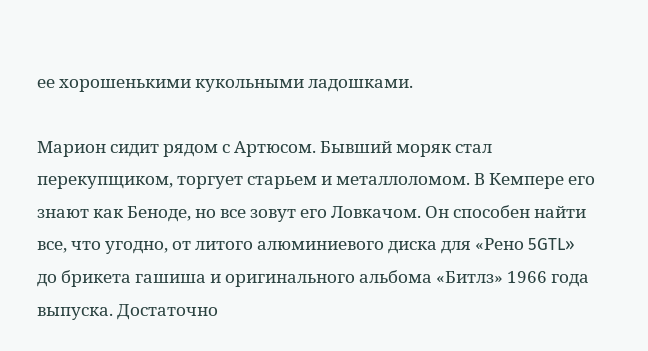ее хорошенькими кукольными ладошками.

Марион сидит рядом с Артюсом. Бывший моряк стал перекупщиком, торгует старьем и металлоломом. В Кемпере его знают как Беноде, но все зовут его Ловкачом. Он способен найти все, что угодно, от литого алюминиевого диска для «Рено 5GTL» до брикета гашиша и оригинального альбома «Битлз» 1966 года выпуска. Достаточно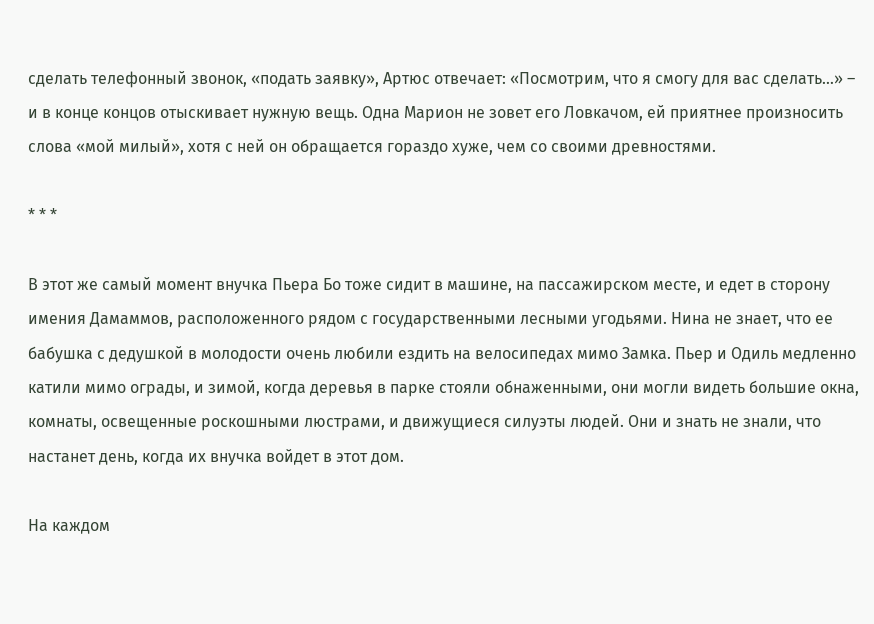сделать телефонный звонок, «подать заявку», Артюс отвечает: «Посмотрим, что я смогу для вас сделать…» – и в конце концов отыскивает нужную вещь. Одна Марион не зовет его Ловкачом, ей приятнее произносить слова «мой милый», хотя с ней он обращается гораздо хуже, чем со своими древностями.

* * *

В этот же самый момент внучка Пьера Бо тоже сидит в машине, на пассажирском месте, и едет в сторону имения Дамаммов, расположенного рядом с государственными лесными угодьями. Нина не знает, что ее бабушка с дедушкой в молодости очень любили ездить на велосипедах мимо Замка. Пьер и Одиль медленно катили мимо ограды, и зимой, когда деревья в парке стояли обнаженными, они могли видеть большие окна, комнаты, освещенные роскошными люстрами, и движущиеся силуэты людей. Они и знать не знали, что настанет день, когда их внучка войдет в этот дом.

На каждом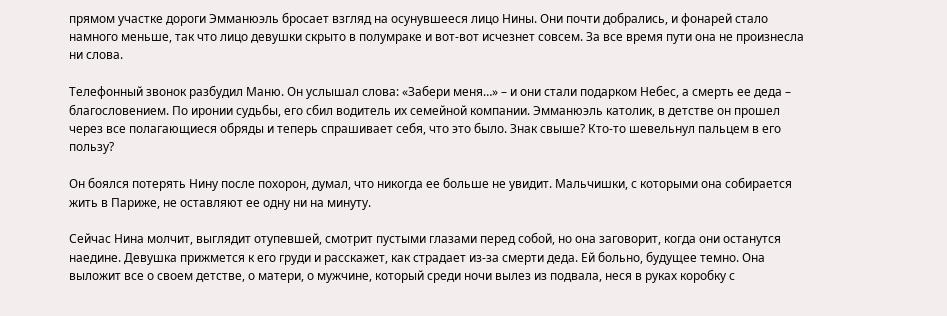прямом участке дороги Эмманюэль бросает взгляд на осунувшееся лицо Нины. Они почти добрались, и фонарей стало намного меньше, так что лицо девушки скрыто в полумраке и вот-вот исчезнет совсем. За все время пути она не произнесла ни слова.

Телефонный звонок разбудил Маню. Он услышал слова: «Забери меня…» – и они стали подарком Небес, а смерть ее деда – благословением. По иронии судьбы, его сбил водитель их семейной компании. Эмманюэль католик, в детстве он прошел через все полагающиеся обряды и теперь спрашивает себя, что это было. Знак свыше? Кто-то шевельнул пальцем в его пользу?

Он боялся потерять Нину после похорон, думал, что никогда ее больше не увидит. Мальчишки, с которыми она собирается жить в Париже, не оставляют ее одну ни на минуту.

Сейчас Нина молчит, выглядит отупевшей, смотрит пустыми глазами перед собой, но она заговорит, когда они останутся наедине. Девушка прижмется к его груди и расскажет, как страдает из-за смерти деда. Ей больно, будущее темно. Она выложит все о своем детстве, о матери, о мужчине, который среди ночи вылез из подвала, неся в руках коробку с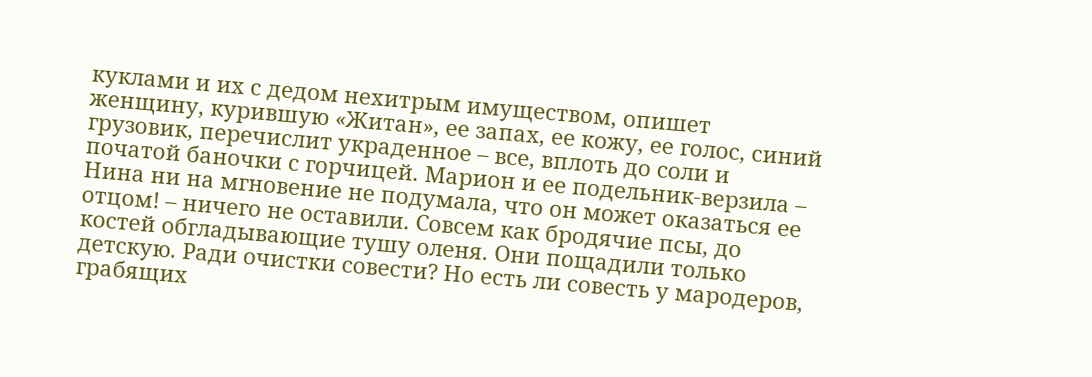куклами и их с дедом нехитрым имуществом, опишет женщину, курившую «Житан», ее запах, ее кожу, ее голос, синий грузовик, перечислит украденное – все, вплоть до соли и початой баночки с горчицей. Марион и ее подельник-верзила – Нина ни на мгновение не подумала, что он может оказаться ее отцом! – ничего не оставили. Совсем как бродячие псы, до костей обгладывающие тушу оленя. Они пощадили только детскую. Ради очистки совести? Но есть ли совесть у мародеров, грабящих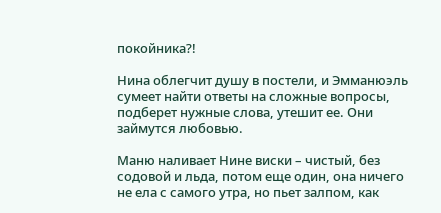покойника?!

Нина облегчит душу в постели, и Эмманюэль сумеет найти ответы на сложные вопросы, подберет нужные слова, утешит ее. Они займутся любовью.

Маню наливает Нине виски – чистый, без содовой и льда, потом еще один, она ничего не ела с самого утра, но пьет залпом, как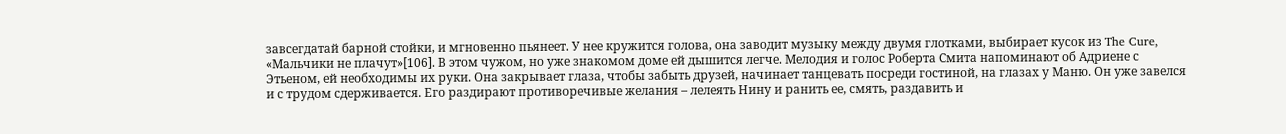завсегдатай барной стойки, и мгновенно пьянеет. У нее кружится голова, она заводит музыку между двумя глотками, выбирает кусок из The Cure, «Мальчики не плачут»[106]. В этом чужом, но уже знакомом доме ей дышится легче. Мелодия и голос Роберта Смита напоминают об Адриене с Этьеном, ей необходимы их руки. Она закрывает глаза, чтобы забыть друзей, начинает танцевать посреди гостиной, на глазах у Маню. Он уже завелся и с трудом сдерживается. Его раздирают противоречивые желания – лелеять Нину и ранить ее, смять, раздавить и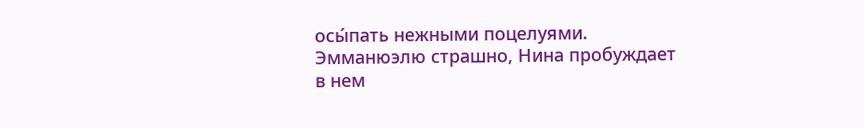осы́пать нежными поцелуями. Эмманюэлю страшно, Нина пробуждает в нем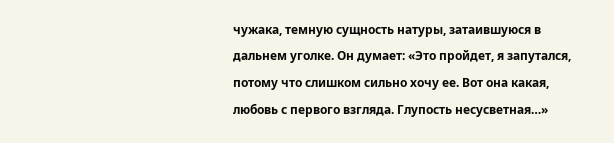чужака, темную сущность натуры, затаившуюся в дальнем уголке. Он думает: «Это пройдет, я запутался, потому что слишком сильно хочу ее. Вот она какая, любовь с первого взгляда. Глупость несусветная…»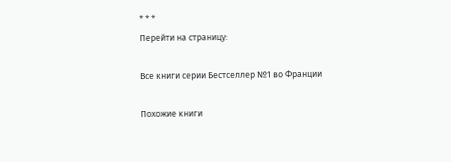* * *
Перейти на страницу:

Все книги серии Бестселлер №1 во Франции

Похожие книги